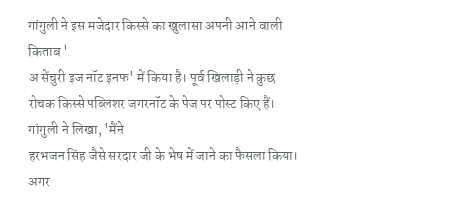गांगुली ने इस मजेदार किस्से का खुलासा अपनी आने वाली किताब '
अ सेंचुरी इज नॉट इनफ' में किया है। पूर्व खिलाड़ी ने कुछ रोचक किस्से पब्लिशर जगरनॉट के पेज पर पोस्ट किए हैं।
गांगुली ने लिखा, 'मैंने
हरभजन सिंह जैसे सरदार जी के भेष में जाने का फैसला किया। अगर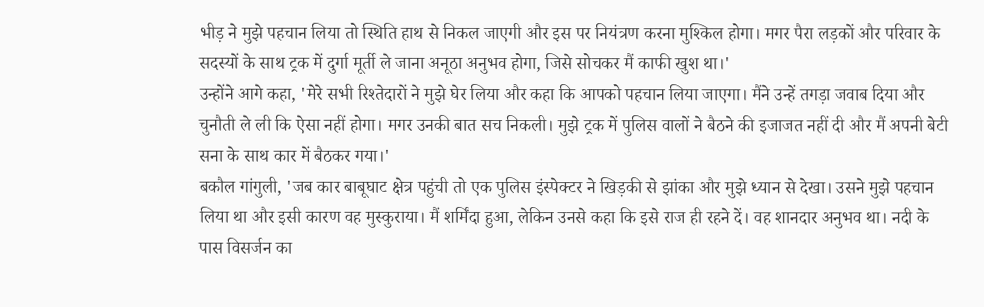भीड़ ने मुझे पहचान लिया तो स्थिति हाथ से निकल जाएगी और इस पर नियंत्रण करना मुश्किल होगा। मगर पैरा लड़कों और परिवार के सदस्यों के साथ ट्रक में दुर्गा मूर्ती ले जाना अनूठा अनुभव होगा, जिसे सोचकर मैं काफी खुश था।'
उन्होंने आगे कहा, 'मेरे सभी रिश्तेदारों ने मुझे घेर लिया और कहा कि आपको पहचान लिया जाएगा। मैंने उन्हें तगड़ा जवाब दिया और चुनौती ले ली कि ऐसा नहीं होगा। मगर उनकी बात सच निकली। मुझे ट्रक में पुलिस वालों ने बैठने की इजाजत नहीं दी और मैं अपनी बेटी सना के साथ कार में बैठकर गया।'
बकौल गांगुली, 'जब कार बाबूघाट क्षेत्र पहुंची तो एक पुलिस इंस्पेक्टर ने खिड़की से झांका और मुझे ध्यान से देखा। उसने मुझे पहचान लिया था और इसी कारण वह मुस्कुराया। मैं शर्मिंदा हुआ, लेकिन उनसे कहा कि इसे राज ही रहने दें। वह शानदार अनुभव था। नदी के पास विसर्जन का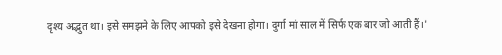दृश्य अद्भुत था। इसे समझने के लिए आपको इसे देखना होगा। दुर्गा मां साल में सिर्फ एक बार जो आती हैं।'